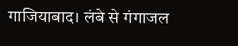गाजियाबाद। लंबे से गंगाजल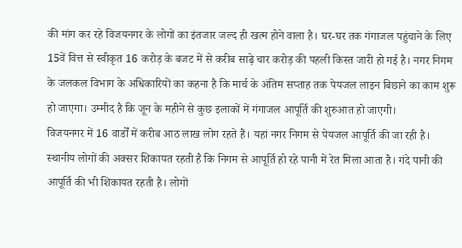की मांग कर रहे विजयनगर के लोगों का इंतजार जल्द ही खत्म होने वाला है। घर-घर तक गंगाजल पहुंचाने के लिए 15वें वित्त से स्वीकृत 16 करोड़ के बजट में से करीब साढ़े चार करोड़ की पहली किस्त जारी हो गई है। नगर निगम के जलकल विभाग के अधिकारियों का कहना है कि मार्च के अंतिम सप्ताह तक पेयजल लाइन बिछाने का काम शुरू हो जाएगा। उम्मीद है कि जून के महीने से कुछ इलाकों में गंगाजल आपूर्ति की शुरुआत हो जाएगी।
विजयनगर में 16 वार्डों में करीब आठ लाख लोग रहते हैं। यहां नगर निगम से पेयजल आपूर्ति की जा रही है। स्थानीय लोगों की अक्सर शिकायत रहती है कि निगम से आपूर्ति हो रहे पानी में रेत मिला आता है। गंदे पानी की आपूर्ति की भी शिकायत रहती है। लोगों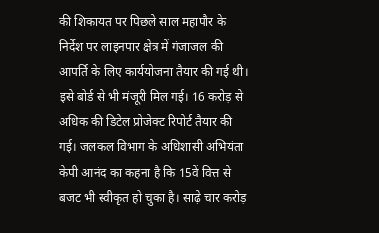की शिकायत पर पिछले साल महापौर के निर्देश पर लाइनपार क्षेत्र में गंजाजल की आपर्ति के लिए कार्ययोजना तैयार की गई थी। इसे बोर्ड से भी मंजूरी मिल गई। 16 करोड़ से अधिक की डिटेल प्रोजेक्ट रिपोर्ट तैयार की गई। जलकल विभाग के अधिशासी अभियंता केपी आनंद का कहना है कि 15वें वित्त से बजट भी स्वीकृत हो चुका है। साढ़े चार करोड़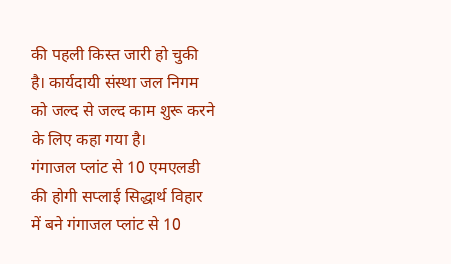की पहली किस्त जारी हो चुकी है। कार्यदायी संस्था जल निगम को जल्द से जल्द काम शुरू करने के लिए कहा गया है।
गंगाजल प्लांट से 10 एमएलडी की होगी सप्लाई सिद्धार्थ विहार में बने गंगाजल प्लांट से 10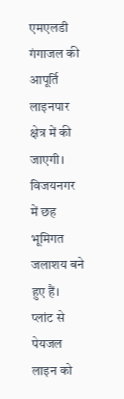एमएलडी गंगाजल की आपूर्ति लाइनपार क्षेत्र में की जाएगी। विजयनगर में छह भूमिगत जलाशय बने हुए हैं। प्लांट से पेयजल लाइन को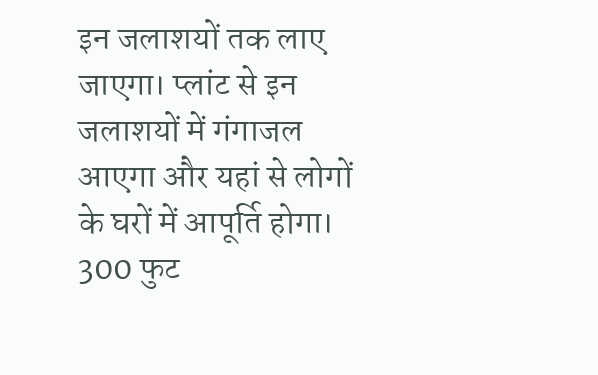इन जलाशयों तक लाए जाएगा। प्लांट से इन जलाशयों में गंगाजल आएगा और यहां से लोगों के घरों में आपूर्ति होगा।
300 फुट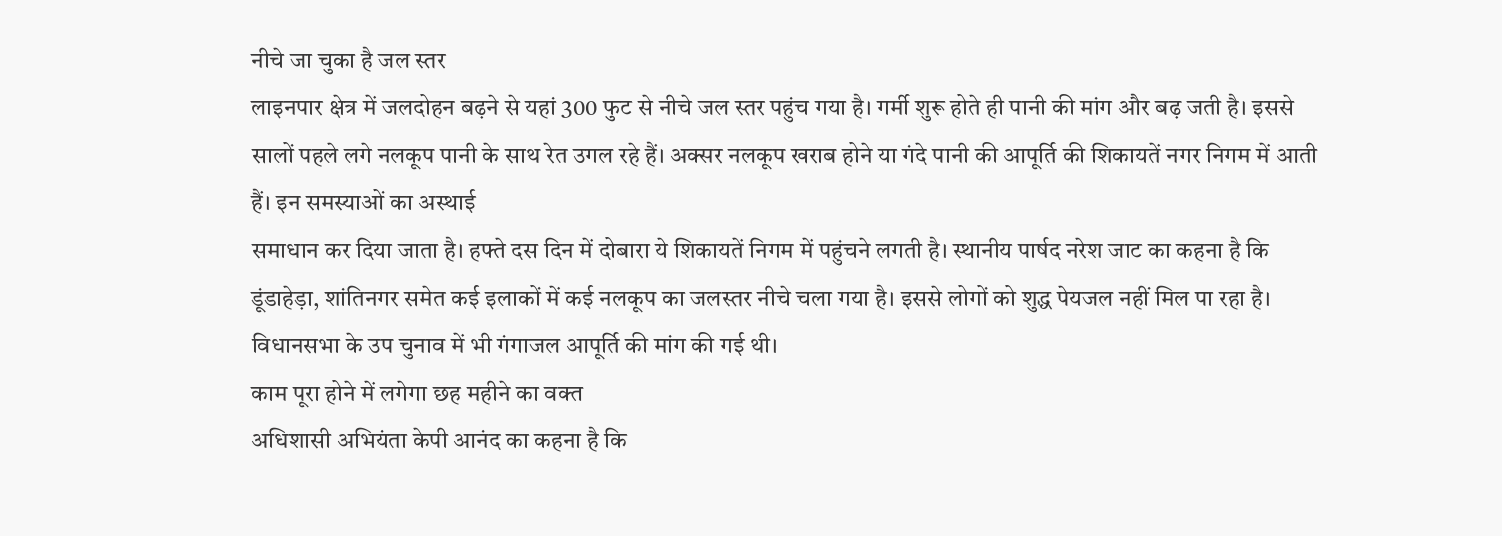नीचे जा चुका है जल स्तर
लाइनपार क्षेत्र में जलदोहन बढ़ने से यहां 300 फुट से नीचे जल स्तर पहुंच गया है। गर्मी शुरू होते ही पानी की मांग और बढ़ जती है। इससे सालों पहले लगे नलकूप पानी के साथ रेत उगल रहे हैं। अक्सर नलकूप खराब होने या गंदे पानी की आपूर्ति की शिकायतें नगर निगम में आती हैं। इन समस्याओं का अस्थाई
समाधान कर दिया जाता है। हफ्ते दस दिन में दोबारा ये शिकायतें निगम में पहुंचने लगती है। स्थानीय पार्षद नरेश जाट का कहना है कि डूंडाहेड़ा, शांतिनगर समेत कई इलाकों में कई नलकूप का जलस्तर नीचे चला गया है। इससे लोगों को शुद्ध पेयजल नहीं मिल पा रहा है। विधानसभा के उप चुनाव में भी गंगाजल आपूर्ति की मांग की गई थी।
काम पूरा होने में लगेगा छह महीने का वक्त
अधिशासी अभियंता केपी आनंद का कहना है कि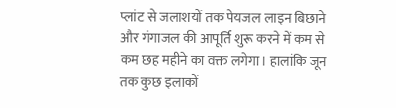प्लांट से जलाशयों तक पेयजल लाइन बिछाने और गंगाजल की आपूर्ति शुरू करने में कम से कम छह महीने का वक्त लगेगा। हालांकि जून तक कुछ इलाकों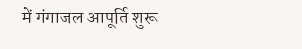में गंगाजल आपूर्ति शुरू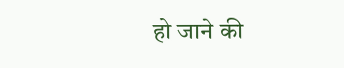हो जाने की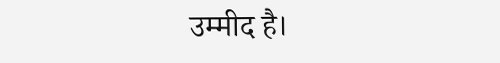उम्मीद है।